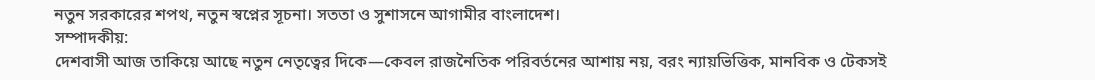নতুন সরকারের শপথ, নতুন স্বপ্নের সূচনা। সততা ও সুশাসনে আগামীর বাংলাদেশ।
সম্পাদকীয়:
দেশবাসী আজ তাকিয়ে আছে নতুন নেতৃত্বের দিকে—কেবল রাজনৈতিক পরিবর্তনের আশায় নয়, বরং ন্যায়ভিত্তিক, মানবিক ও টেকসই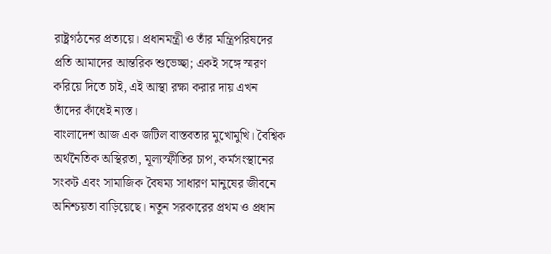রাষ্ট্রগঠনের প্রত্যয়ে। প্রধানমন্ত্রী ও তাঁর মন্ত্রিপরিষদের প্রতি আমাদের আন্তরিক শুভেচ্ছা; একই সঙ্গে স্মরণ করিয়ে দিতে চাই, এই আস্থা রক্ষা করার দায় এখন তাঁদের কাঁধেই ন্যস্ত।
বাংলাদেশ আজ এক জটিল বাস্তবতার মুখোমুখি। বৈশ্বিক অর্থনৈতিক অস্থিরতা, মূল্যস্ফীতির চাপ, কর্মসংস্থানের সংকট এবং সামাজিক বৈষম্য সাধারণ মানুষের জীবনে অনিশ্চয়তা বাড়িয়েছে। নতুন সরকারের প্রথম ও প্রধান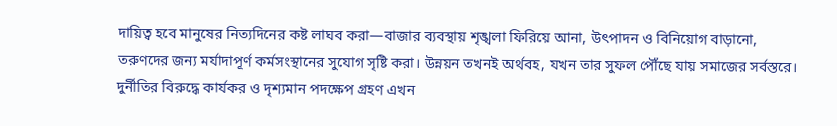দায়িত্ব হবে মানুষের নিত্যদিনের কষ্ট লাঘব করা—বাজার ব্যবস্থায় শৃঙ্খলা ফিরিয়ে আনা, উৎপাদন ও বিনিয়োগ বাড়ানো, তরুণদের জন্য মর্যাদাপূর্ণ কর্মসংস্থানের সুযোগ সৃষ্টি করা। উন্নয়ন তখনই অর্থবহ, যখন তার সুফল পৌঁছে যায় সমাজের সর্বস্তরে।
দুর্নীতির বিরুদ্ধে কার্যকর ও দৃশ্যমান পদক্ষেপ গ্রহণ এখন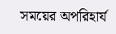সময়ের অপরিহার্য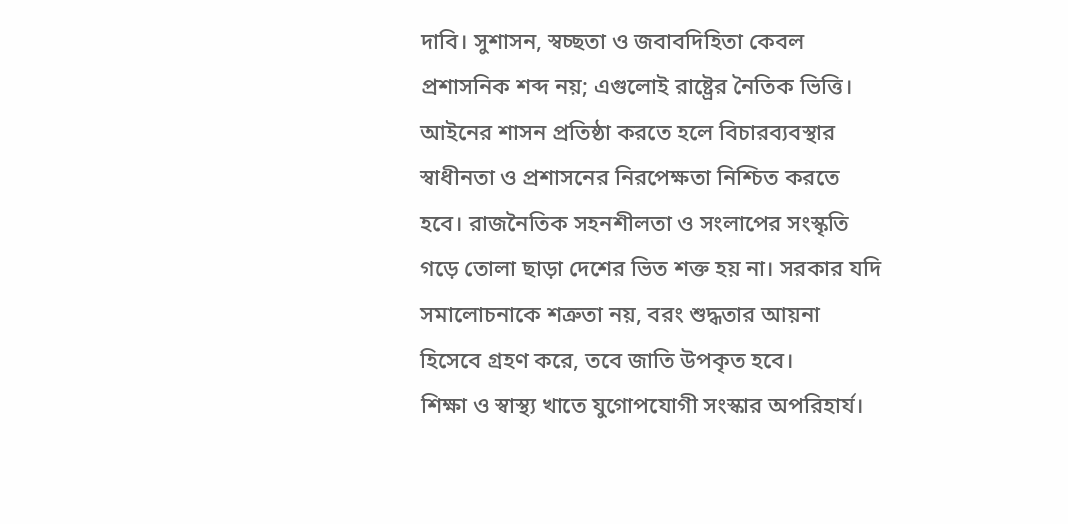দাবি। সুশাসন, স্বচ্ছতা ও জবাবদিহিতা কেবল প্রশাসনিক শব্দ নয়; এগুলোই রাষ্ট্রের নৈতিক ভিত্তি। আইনের শাসন প্রতিষ্ঠা করতে হলে বিচারব্যবস্থার স্বাধীনতা ও প্রশাসনের নিরপেক্ষতা নিশ্চিত করতে হবে। রাজনৈতিক সহনশীলতা ও সংলাপের সংস্কৃতি গড়ে তোলা ছাড়া দেশের ভিত শক্ত হয় না। সরকার যদি সমালোচনাকে শত্রুতা নয়, বরং শুদ্ধতার আয়না হিসেবে গ্রহণ করে, তবে জাতি উপকৃত হবে।
শিক্ষা ও স্বাস্থ্য খাতে যুগোপযোগী সংস্কার অপরিহার্য।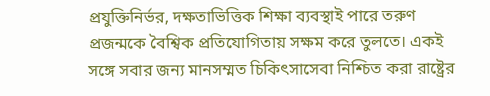প্রযুক্তিনির্ভর, দক্ষতাভিত্তিক শিক্ষা ব্যবস্থাই পারে তরুণ প্রজন্মকে বৈশ্বিক প্রতিযোগিতায় সক্ষম করে তুলতে। একই সঙ্গে সবার জন্য মানসম্মত চিকিৎসাসেবা নিশ্চিত করা রাষ্ট্রের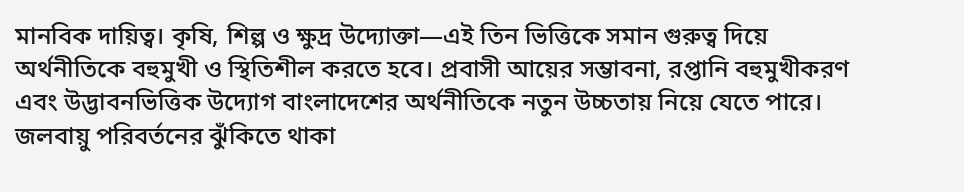মানবিক দায়িত্ব। কৃষি, শিল্প ও ক্ষুদ্র উদ্যোক্তা—এই তিন ভিত্তিকে সমান গুরুত্ব দিয়ে অর্থনীতিকে বহুমুখী ও স্থিতিশীল করতে হবে। প্রবাসী আয়ের সম্ভাবনা, রপ্তানি বহুমুখীকরণ এবং উদ্ভাবনভিত্তিক উদ্যোগ বাংলাদেশের অর্থনীতিকে নতুন উচ্চতায় নিয়ে যেতে পারে।
জলবায়ু পরিবর্তনের ঝুঁকিতে থাকা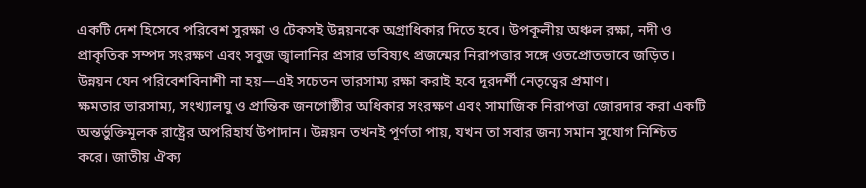একটি দেশ হিসেবে পরিবেশ সুরক্ষা ও টেকসই উন্নয়নকে অগ্রাধিকার দিতে হবে। উপকূলীয় অঞ্চল রক্ষা, নদী ও প্রাকৃতিক সম্পদ সংরক্ষণ এবং সবুজ জ্বালানির প্রসার ভবিষ্যৎ প্রজন্মের নিরাপত্তার সঙ্গে ওতপ্রোতভাবে জড়িত। উন্নয়ন যেন পরিবেশবিনাশী না হয়—এই সচেতন ভারসাম্য রক্ষা করাই হবে দূরদর্শী নেতৃত্বের প্রমাণ।
ক্ষমতার ভারসাম্য, সংখ্যালঘু ও প্রান্তিক জনগোষ্ঠীর অধিকার সংরক্ষণ এবং সামাজিক নিরাপত্তা জোরদার করা একটি অন্তর্ভুক্তিমূলক রাষ্ট্রের অপরিহার্য উপাদান। উন্নয়ন তখনই পূর্ণতা পায়, যখন তা সবার জন্য সমান সুযোগ নিশ্চিত করে। জাতীয় ঐক্য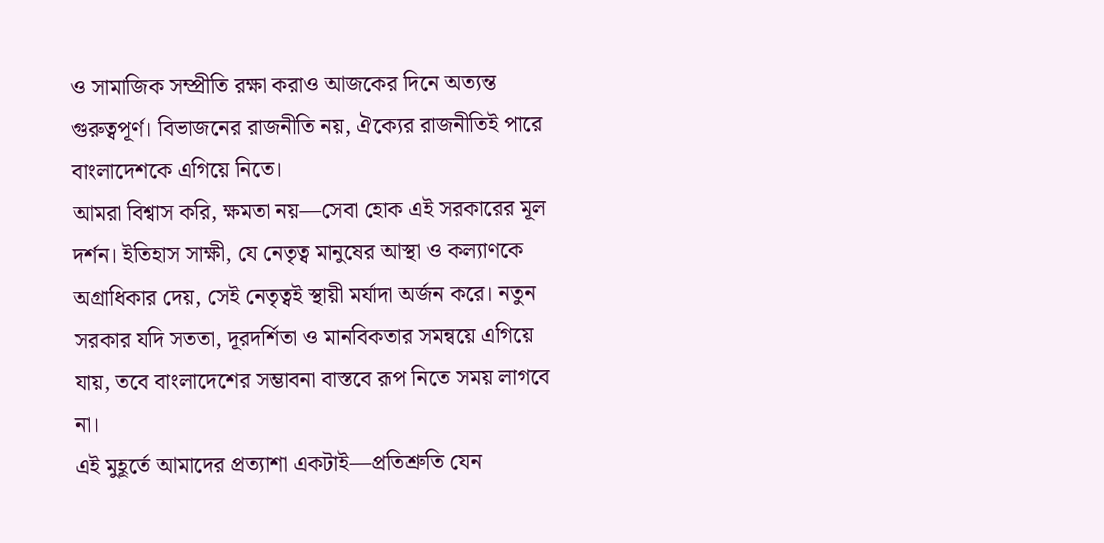ও সামাজিক সম্প্রীতি রক্ষা করাও আজকের দিনে অত্যন্ত গুরুত্বপূর্ণ। বিভাজনের রাজনীতি নয়, ঐক্যের রাজনীতিই পারে বাংলাদেশকে এগিয়ে নিতে।
আমরা বিশ্বাস করি, ক্ষমতা নয়—সেবা হোক এই সরকারের মূল দর্শন। ইতিহাস সাক্ষী, যে নেতৃত্ব মানুষের আস্থা ও কল্যাণকে অগ্রাধিকার দেয়, সেই নেতৃত্বই স্থায়ী মর্যাদা অর্জন করে। নতুন সরকার যদি সততা, দূরদর্শিতা ও মানবিকতার সমন্বয়ে এগিয়ে যায়, তবে বাংলাদেশের সম্ভাবনা বাস্তবে রূপ নিতে সময় লাগবে না।
এই মুহূর্তে আমাদের প্রত্যাশা একটাই—প্রতিশ্রুতি যেন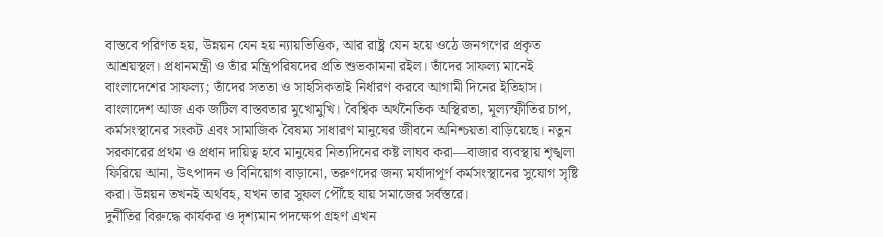বাস্তবে পরিণত হয়, উন্নয়ন যেন হয় ন্যায়ভিত্তিক, আর রাষ্ট্র যেন হয়ে ওঠে জনগণের প্রকৃত আশ্রয়স্থল। প্রধানমন্ত্রী ও তাঁর মন্ত্রিপরিষদের প্রতি শুভকামনা রইল। তাঁদের সাফল্য মানেই বাংলাদেশের সাফল্য; তাঁদের সততা ও সাহসিকতাই নির্ধারণ করবে আগামী দিনের ইতিহাস।
বাংলাদেশ আজ এক জটিল বাস্তবতার মুখোমুখি। বৈশ্বিক অর্থনৈতিক অস্থিরতা, মূল্যস্ফীতির চাপ, কর্মসংস্থানের সংকট এবং সামাজিক বৈষম্য সাধারণ মানুষের জীবনে অনিশ্চয়তা বাড়িয়েছে। নতুন সরকারের প্রথম ও প্রধান দায়িত্ব হবে মানুষের নিত্যদিনের কষ্ট লাঘব করা—বাজার ব্যবস্থায় শৃঙ্খলা ফিরিয়ে আনা, উৎপাদন ও বিনিয়োগ বাড়ানো, তরুণদের জন্য মর্যাদাপূর্ণ কর্মসংস্থানের সুযোগ সৃষ্টি করা। উন্নয়ন তখনই অর্থবহ, যখন তার সুফল পৌঁছে যায় সমাজের সর্বস্তরে।
দুর্নীতির বিরুদ্ধে কার্যকর ও দৃশ্যমান পদক্ষেপ গ্রহণ এখন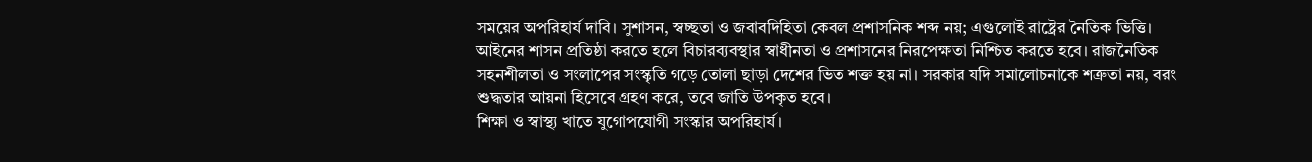সময়ের অপরিহার্য দাবি। সুশাসন, স্বচ্ছতা ও জবাবদিহিতা কেবল প্রশাসনিক শব্দ নয়; এগুলোই রাষ্ট্রের নৈতিক ভিত্তি। আইনের শাসন প্রতিষ্ঠা করতে হলে বিচারব্যবস্থার স্বাধীনতা ও প্রশাসনের নিরপেক্ষতা নিশ্চিত করতে হবে। রাজনৈতিক সহনশীলতা ও সংলাপের সংস্কৃতি গড়ে তোলা ছাড়া দেশের ভিত শক্ত হয় না। সরকার যদি সমালোচনাকে শত্রুতা নয়, বরং শুদ্ধতার আয়না হিসেবে গ্রহণ করে, তবে জাতি উপকৃত হবে।
শিক্ষা ও স্বাস্থ্য খাতে যুগোপযোগী সংস্কার অপরিহার্য।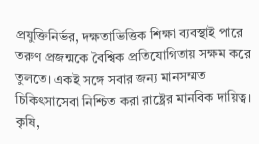প্রযুক্তিনির্ভর, দক্ষতাভিত্তিক শিক্ষা ব্যবস্থাই পারে তরুণ প্রজন্মকে বৈশ্বিক প্রতিযোগিতায় সক্ষম করে তুলতে। একই সঙ্গে সবার জন্য মানসম্মত চিকিৎসাসেবা নিশ্চিত করা রাষ্ট্রের মানবিক দায়িত্ব। কৃষি,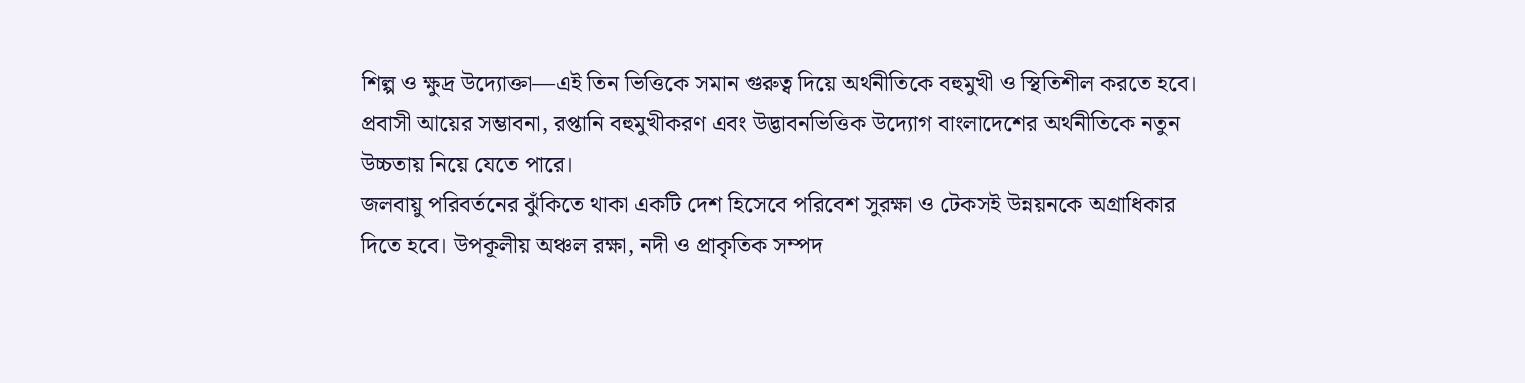শিল্প ও ক্ষুদ্র উদ্যোক্তা—এই তিন ভিত্তিকে সমান গুরুত্ব দিয়ে অর্থনীতিকে বহুমুখী ও স্থিতিশীল করতে হবে। প্রবাসী আয়ের সম্ভাবনা, রপ্তানি বহুমুখীকরণ এবং উদ্ভাবনভিত্তিক উদ্যোগ বাংলাদেশের অর্থনীতিকে নতুন উচ্চতায় নিয়ে যেতে পারে।
জলবায়ু পরিবর্তনের ঝুঁকিতে থাকা একটি দেশ হিসেবে পরিবেশ সুরক্ষা ও টেকসই উন্নয়নকে অগ্রাধিকার দিতে হবে। উপকূলীয় অঞ্চল রক্ষা, নদী ও প্রাকৃতিক সম্পদ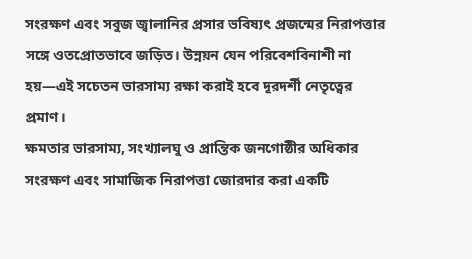সংরক্ষণ এবং সবুজ জ্বালানির প্রসার ভবিষ্যৎ প্রজন্মের নিরাপত্তার সঙ্গে ওতপ্রোতভাবে জড়িত। উন্নয়ন যেন পরিবেশবিনাশী না হয়—এই সচেতন ভারসাম্য রক্ষা করাই হবে দূরদর্শী নেতৃত্বের প্রমাণ।
ক্ষমতার ভারসাম্য, সংখ্যালঘু ও প্রান্তিক জনগোষ্ঠীর অধিকার সংরক্ষণ এবং সামাজিক নিরাপত্তা জোরদার করা একটি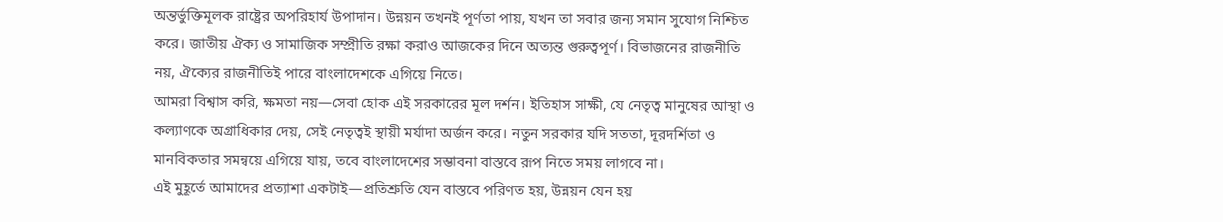অন্তর্ভুক্তিমূলক রাষ্ট্রের অপরিহার্য উপাদান। উন্নয়ন তখনই পূর্ণতা পায়, যখন তা সবার জন্য সমান সুযোগ নিশ্চিত করে। জাতীয় ঐক্য ও সামাজিক সম্প্রীতি রক্ষা করাও আজকের দিনে অত্যন্ত গুরুত্বপূর্ণ। বিভাজনের রাজনীতি নয়, ঐক্যের রাজনীতিই পারে বাংলাদেশকে এগিয়ে নিতে।
আমরা বিশ্বাস করি, ক্ষমতা নয়—সেবা হোক এই সরকারের মূল দর্শন। ইতিহাস সাক্ষী, যে নেতৃত্ব মানুষের আস্থা ও কল্যাণকে অগ্রাধিকার দেয়, সেই নেতৃত্বই স্থায়ী মর্যাদা অর্জন করে। নতুন সরকার যদি সততা, দূরদর্শিতা ও মানবিকতার সমন্বয়ে এগিয়ে যায়, তবে বাংলাদেশের সম্ভাবনা বাস্তবে রূপ নিতে সময় লাগবে না।
এই মুহূর্তে আমাদের প্রত্যাশা একটাই—প্রতিশ্রুতি যেন বাস্তবে পরিণত হয়, উন্নয়ন যেন হয়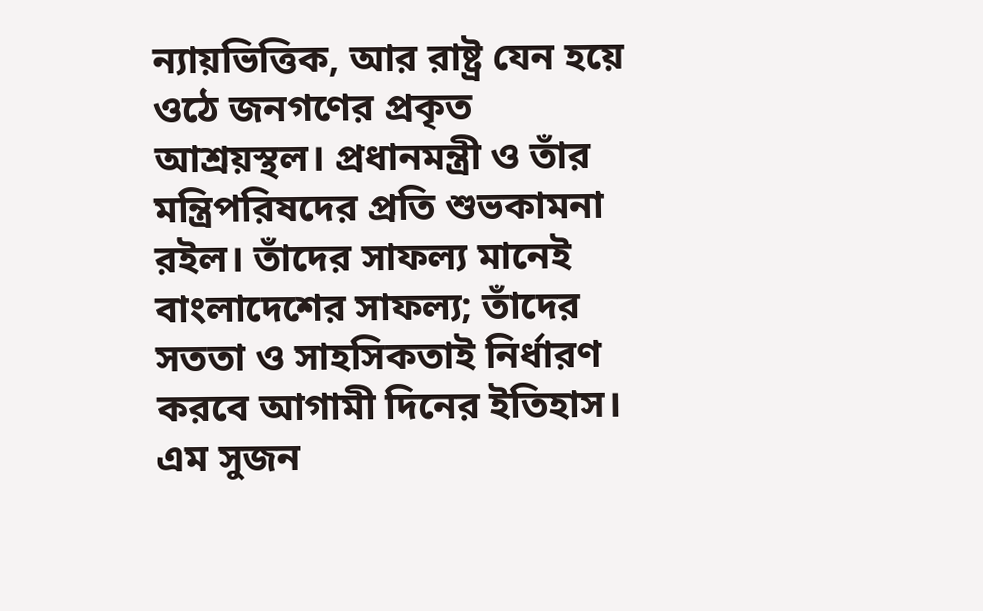ন্যায়ভিত্তিক, আর রাষ্ট্র যেন হয়ে ওঠে জনগণের প্রকৃত আশ্রয়স্থল। প্রধানমন্ত্রী ও তাঁর মন্ত্রিপরিষদের প্রতি শুভকামনা রইল। তাঁদের সাফল্য মানেই বাংলাদেশের সাফল্য; তাঁদের সততা ও সাহসিকতাই নির্ধারণ করবে আগামী দিনের ইতিহাস।
এম সুজন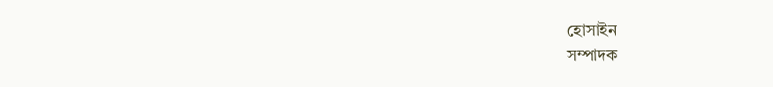হোসাইন
সম্পাদক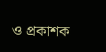ও প্রকাশক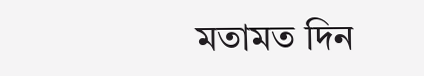মতামত দিন